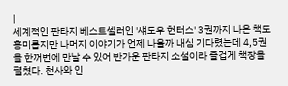|
세계적인 판타지 베스트셀러인 '섀도우 헌터스' 3권까지 나온 책도 흥미롭지만 나머지 이야기가 언제 나올까 내심 기다렸는데 4,5권을 한꺼번에 만날 수 있어 반가운 판타지 소설이라 즐겁게 책장을 펼쳤다. 천사와 인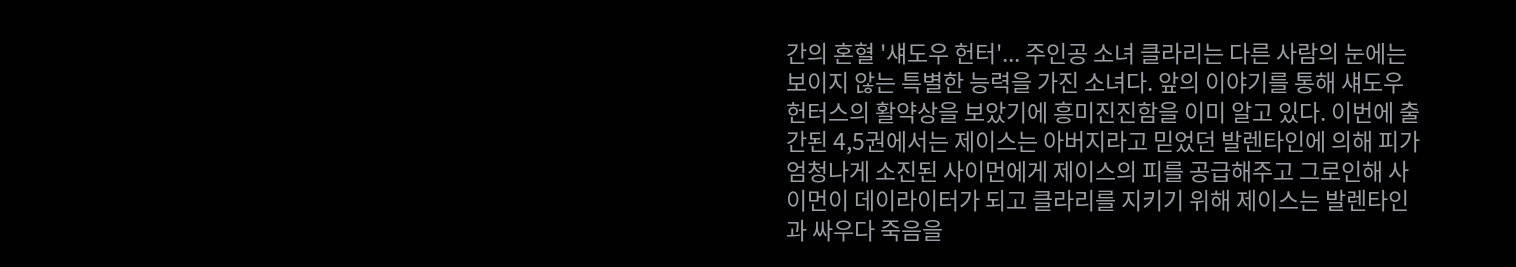간의 혼혈 '섀도우 헌터'... 주인공 소녀 클라리는 다른 사람의 눈에는 보이지 않는 특별한 능력을 가진 소녀다. 앞의 이야기를 통해 섀도우 헌터스의 활약상을 보았기에 흥미진진함을 이미 알고 있다. 이번에 출간된 4,5권에서는 제이스는 아버지라고 믿었던 발렌타인에 의해 피가 엄청나게 소진된 사이먼에게 제이스의 피를 공급해주고 그로인해 사이먼이 데이라이터가 되고 클라리를 지키기 위해 제이스는 발렌타인과 싸우다 죽음을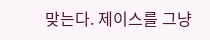맞는다. 제이스를 그냥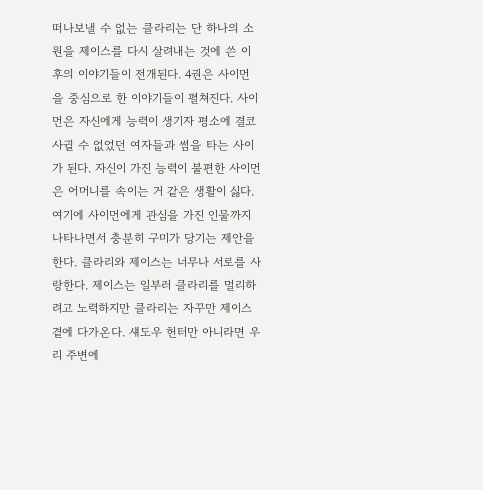떠나보낼 수 없는 클라리는 단 하나의 소원을 제이스를 다시 살려내는 것에 쓴 이후의 이야기들이 전개된다. 4권은 사이먼을 중심으로 한 이야기들이 펼쳐진다. 사이먼은 자신에게 능력이 생기자 평소에 결코 사귈 수 없었던 여자들과 썸을 타는 사이가 된다. 자신이 가진 능력이 불편한 사이먼은 어머니를 속이는 거 같은 생활이 싫다. 여기에 사이먼에게 관심을 가진 인물까지 나타나면서 충분히 구미가 당기는 제안을 한다. 클라리와 제이스는 너무나 서로를 사랑한다. 제이스는 일부러 클라리를 멀리하려고 노력하지만 클라리는 자꾸만 제이스 곁에 다가온다. 섀도우 헌터만 아니라면 우리 주변에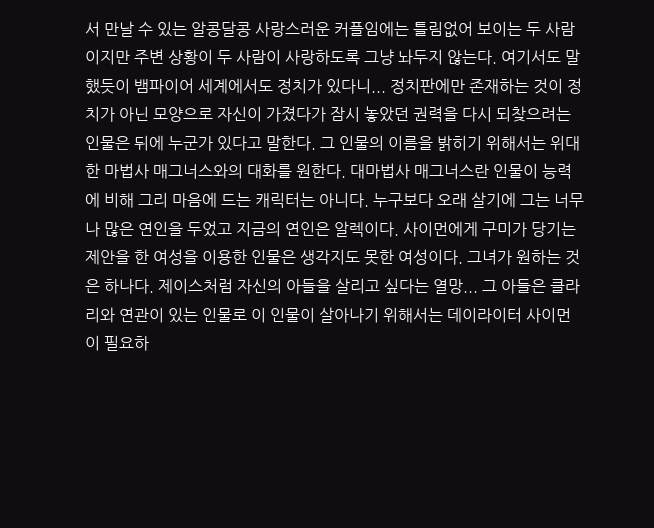서 만날 수 있는 알콩달콩 사랑스러운 커플임에는 틀림없어 보이는 두 사람이지만 주변 상황이 두 사람이 사랑하도록 그냥 놔두지 않는다. 여기서도 말했듯이 뱀파이어 세계에서도 정치가 있다니... 정치판에만 존재하는 것이 정치가 아닌 모양으로 자신이 가졌다가 잠시 놓았던 권력을 다시 되찾으려는 인물은 뒤에 누군가 있다고 말한다. 그 인물의 이름을 밝히기 위해서는 위대한 마법사 매그너스와의 대화를 원한다. 대마법사 매그너스란 인물이 능력에 비해 그리 마음에 드는 캐릭터는 아니다. 누구보다 오래 살기에 그는 너무나 많은 연인을 두었고 지금의 연인은 알렉이다. 사이먼에게 구미가 당기는 제안을 한 여성을 이용한 인물은 생각지도 못한 여성이다. 그녀가 원하는 것은 하나다. 제이스처럼 자신의 아들을 살리고 싶다는 열망... 그 아들은 클라리와 연관이 있는 인물로 이 인물이 살아나기 위해서는 데이라이터 사이먼이 필요하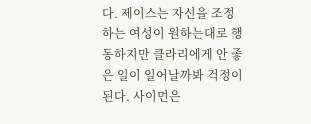다. 제이스는 자신을 조정하는 여성이 원하는대로 행동하지만 클라리에게 안 좋은 일이 일어날까봐 걱정이 된다. 사이먼은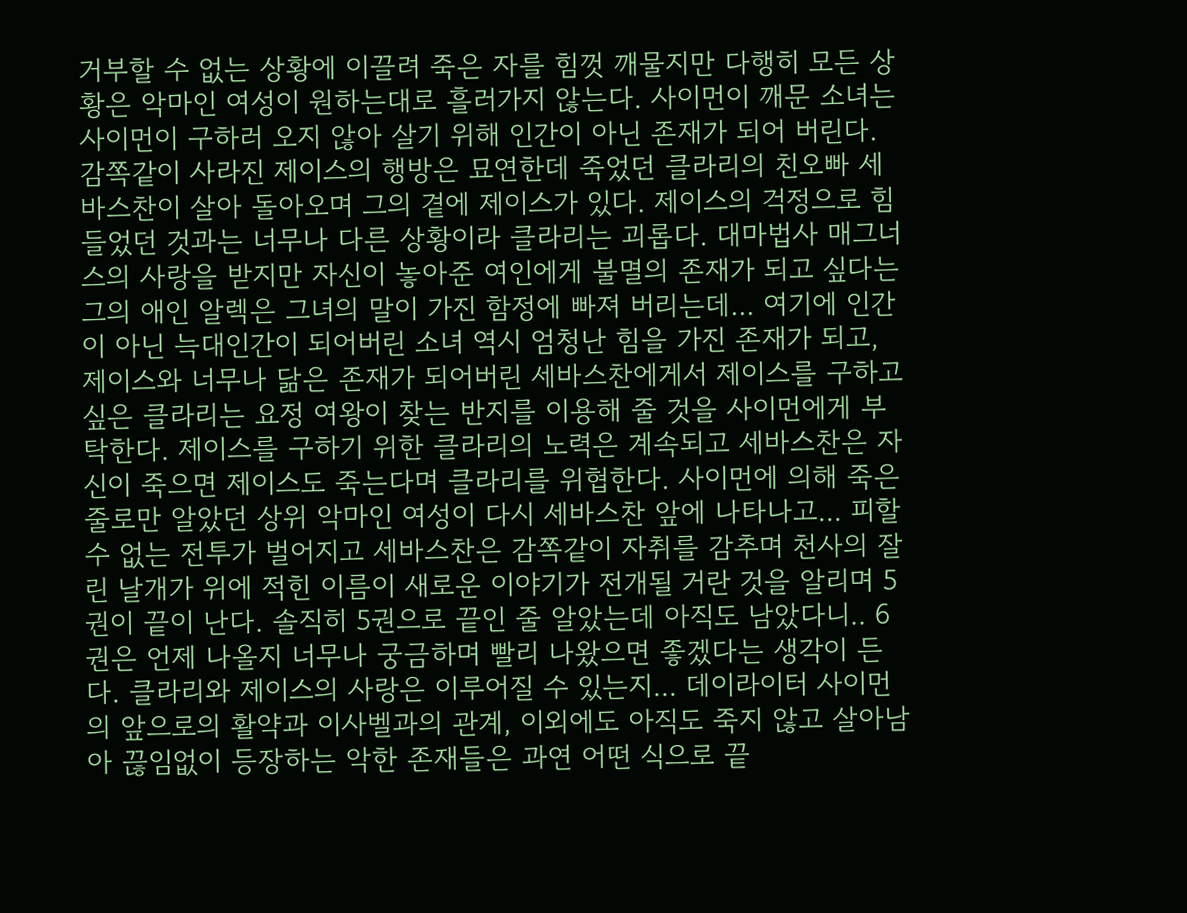거부할 수 없는 상황에 이끌려 죽은 자를 힘껏 깨물지만 다행히 모든 상황은 악마인 여성이 원하는대로 흘러가지 않는다. 사이먼이 깨문 소녀는 사이먼이 구하러 오지 않아 살기 위해 인간이 아닌 존재가 되어 버린다. 감쪽같이 사라진 제이스의 행방은 묘연한데 죽었던 클라리의 친오빠 세바스찬이 살아 돌아오며 그의 곁에 제이스가 있다. 제이스의 걱정으로 힘들었던 것과는 너무나 다른 상황이라 클라리는 괴롭다. 대마법사 매그너스의 사랑을 받지만 자신이 놓아준 여인에게 불멸의 존재가 되고 싶다는 그의 애인 알렉은 그녀의 말이 가진 함정에 빠져 버리는데... 여기에 인간이 아닌 늑대인간이 되어버린 소녀 역시 엄청난 힘을 가진 존재가 되고, 제이스와 너무나 닮은 존재가 되어버린 세바스찬에게서 제이스를 구하고 싶은 클라리는 요정 여왕이 찾는 반지를 이용해 줄 것을 사이먼에게 부탁한다. 제이스를 구하기 위한 클라리의 노력은 계속되고 세바스찬은 자신이 죽으면 제이스도 죽는다며 클라리를 위협한다. 사이먼에 의해 죽은 줄로만 알았던 상위 악마인 여성이 다시 세바스찬 앞에 나타나고... 피할 수 없는 전투가 벌어지고 세바스찬은 감쪽같이 자취를 감추며 천사의 잘린 날개가 위에 적힌 이름이 새로운 이야기가 전개될 거란 것을 알리며 5권이 끝이 난다. 솔직히 5권으로 끝인 줄 알았는데 아직도 남았다니.. 6권은 언제 나올지 너무나 궁금하며 빨리 나왔으면 좋겠다는 생각이 든다. 클라리와 제이스의 사랑은 이루어질 수 있는지... 데이라이터 사이먼의 앞으로의 활약과 이사벨과의 관계, 이외에도 아직도 죽지 않고 살아남아 끊임없이 등장하는 악한 존재들은 과연 어떤 식으로 끝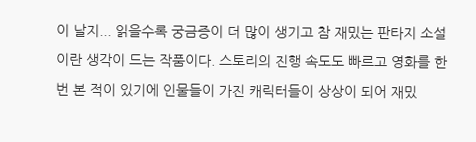이 날지... 읽을수록 궁금증이 더 많이 생기고 참 재밌는 판타지 소설이란 생각이 드는 작품이다. 스토리의 진행 속도도 빠르고 영화를 한 번 본 적이 있기에 인물들이 가진 캐릭터들이 상상이 되어 재밌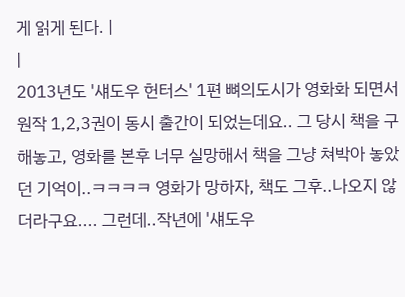게 읽게 된다. |
|
2013년도 '섀도우 헌터스' 1편 뼈의도시가 영화화 되면서 원작 1,2,3권이 동시 출간이 되었는데요.. 그 당시 책을 구해놓고, 영화를 본후 너무 실망해서 책을 그냥 쳐박아 놓았던 기억이..ㅋㅋㅋㅋ 영화가 망하자, 책도 그후..나오지 않더라구요.... 그런데..작년에 '섀도우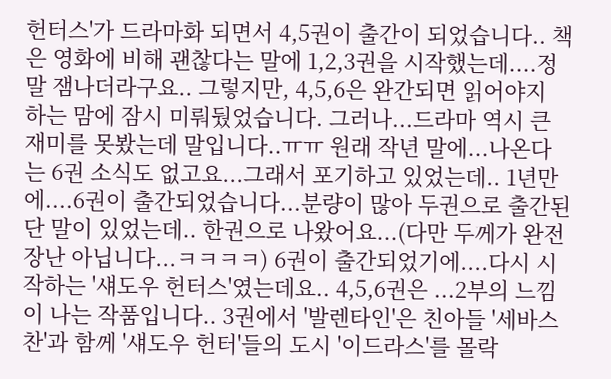헌터스'가 드라마화 되면서 4,5권이 출간이 되었습니다.. 책은 영화에 비해 괜찮다는 말에 1,2,3권을 시작했는데....정말 잼나더라구요.. 그렇지만, 4,5,6은 완간되면 읽어야지 하는 맘에 잠시 미뤄뒀었습니다. 그러나...드라마 역시 큰 재미를 못봤는데 말입니다..ㅠㅠ 원래 작년 말에...나온다는 6권 소식도 없고요...그래서 포기하고 있었는데.. 1년만에....6권이 출간되었습니다...분량이 많아 두권으로 출간된단 말이 있었는데.. 한권으로 나왔어요...(다만 두께가 완전 장난 아닙니다...ㅋㅋㅋㅋ) 6권이 출간되었기에....다시 시작하는 '섀도우 헌터스'였는데요.. 4,5,6권은 ...2부의 느낌이 나는 작품입니다.. 3권에서 '발렌타인'은 친아들 '세바스찬'과 함께 '섀도우 헌터'들의 도시 '이드라스'를 몰락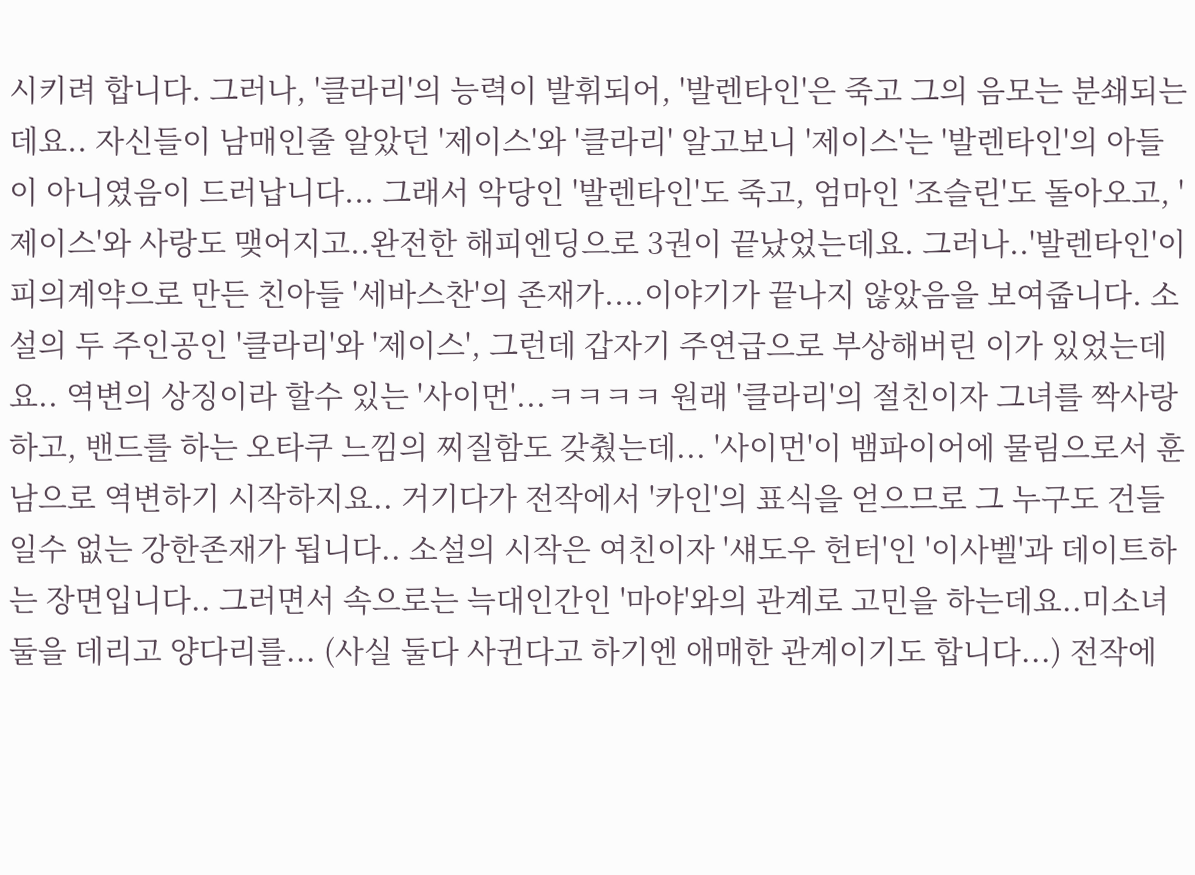시키려 합니다. 그러나, '클라리'의 능력이 발휘되어, '발렌타인'은 죽고 그의 음모는 분쇄되는데요.. 자신들이 남매인줄 알았던 '제이스'와 '클라리' 알고보니 '제이스'는 '발렌타인'의 아들이 아니였음이 드러납니다... 그래서 악당인 '발렌타인'도 죽고, 엄마인 '조슬린'도 돌아오고, '제이스'와 사랑도 맺어지고..완전한 해피엔딩으로 3권이 끝났었는데요. 그러나..'발렌타인'이 피의계약으로 만든 친아들 '세바스찬'의 존재가....이야기가 끝나지 않았음을 보여줍니다. 소설의 두 주인공인 '클라리'와 '제이스', 그런데 갑자기 주연급으로 부상해버린 이가 있었는데요.. 역변의 상징이라 할수 있는 '사이먼'...ㅋㅋㅋㅋ 원래 '클라리'의 절친이자 그녀를 짝사랑하고, 밴드를 하는 오타쿠 느낌의 찌질함도 갖췄는데... '사이먼'이 뱀파이어에 물림으로서 훈남으로 역변하기 시작하지요.. 거기다가 전작에서 '카인'의 표식을 얻으므로 그 누구도 건들일수 없는 강한존재가 됩니다.. 소설의 시작은 여친이자 '섀도우 헌터'인 '이사벨'과 데이트하는 장면입니다.. 그러면서 속으로는 늑대인간인 '마야'와의 관계로 고민을 하는데요..미소녀 둘을 데리고 양다리를... (사실 둘다 사귄다고 하기엔 애매한 관계이기도 합니다...) 전작에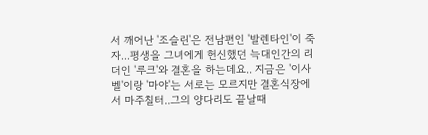서 깨어난 '조슬린'은 전남편인 '발렌타인'이 죽자...평생을 그녀에게 헌신했던 늑대인간의 리더인 '루크'와 결혼을 하는데요.. 지금은 '이사벨'이랑 '마야'는 서로는 모르지만 결혼식장에서 마주칠터..그의 양다리도 끝날때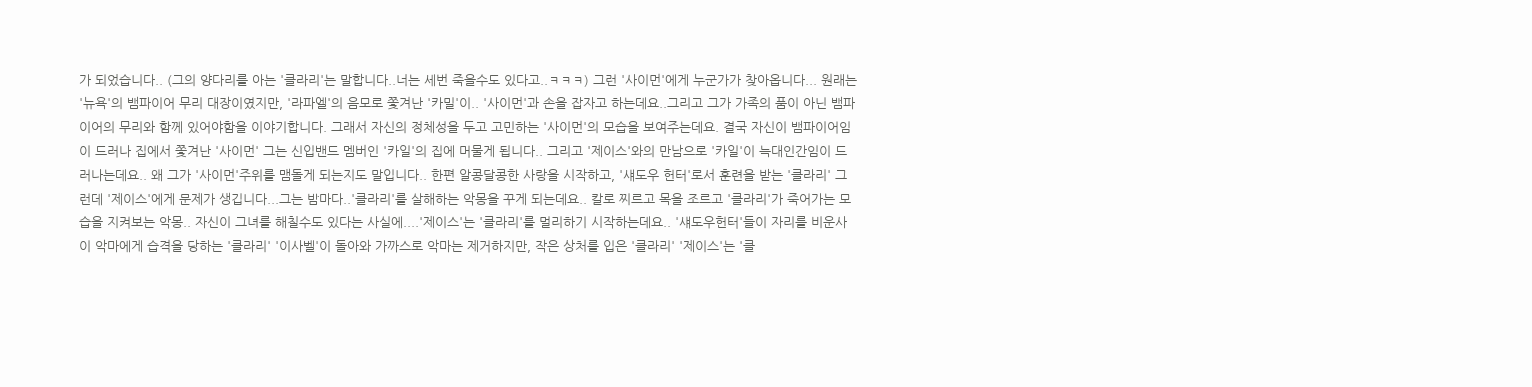가 되었습니다.. (그의 양다리를 아는 '클라리'는 말합니다..너는 세번 죽을수도 있다고..ㅋㅋㅋ) 그런 '사이먼'에게 누군가가 찾아옵니다... 원래는 '뉴욕'의 뱀파이어 무리 대장이였지만, '라파엘'의 음모로 쫓겨난 '카밀'이.. '사이먼'과 손을 잡자고 하는데요..그리고 그가 가족의 품이 아닌 뱀파이어의 무리와 함께 있어야함을 이야기합니다. 그래서 자신의 정체성을 두고 고민하는 '사이먼'의 모습을 보여주는데요. 결국 자신이 뱀파이어임이 드러나 집에서 쫓겨난 '사이먼' 그는 신입밴드 멤버인 '카일'의 집에 머물게 됩니다.. 그리고 '제이스'와의 만남으로 '카일'이 늑대인간임이 드러나는데요.. 왜 그가 '사이먼'주위를 맴돌게 되는지도 말입니다.. 한편 알콩달콩한 사랑을 시작하고, '섀도우 헌터'로서 훈련을 받는 '클라리' 그런데 '제이스'에게 문제가 생깁니다...그는 밤마다..'클라리'를 살해하는 악몽을 꾸게 되는데요.. 칼로 찌르고 목을 조르고 '클라리'가 죽어가는 모습을 지켜보는 악몽.. 자신이 그녀를 해칠수도 있다는 사실에....'제이스'는 '클라리'를 멀리하기 시작하는데요.. '섀도우헌터'들이 자리를 비운사이 악마에게 습격을 당하는 '클라리' '이사벨'이 돌아와 가까스로 악마는 제거하지만, 작은 상처를 입은 '클라리' '제이스'는 '클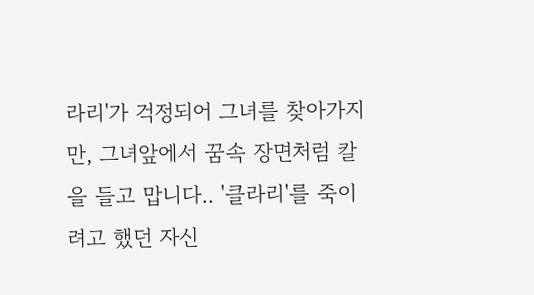라리'가 걱정되어 그녀를 찾아가지만, 그녀앞에서 꿈속 장면처럼 칼을 들고 맙니다.. '클라리'를 죽이려고 했던 자신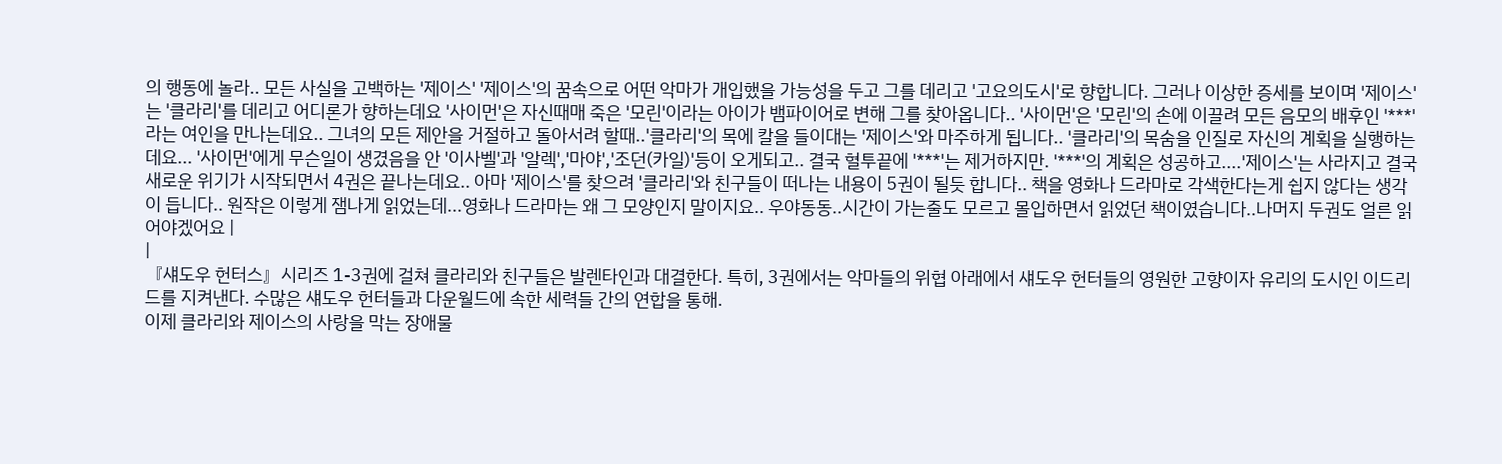의 행동에 놀라.. 모든 사실을 고백하는 '제이스' '제이스'의 꿈속으로 어떤 악마가 개입했을 가능성을 두고 그를 데리고 '고요의도시'로 향합니다. 그러나 이상한 증세를 보이며 '제이스'는 '클라리'를 데리고 어디론가 향하는데요 '사이먼'은 자신때매 죽은 '모린'이라는 아이가 뱀파이어로 변해 그를 찾아옵니다.. '사이먼'은 '모린'의 손에 이끌려 모든 음모의 배후인 '***'라는 여인을 만나는데요.. 그녀의 모든 제안을 거절하고 돌아서려 할때..'클라리'의 목에 칼을 들이대는 '제이스'와 마주하게 됩니다.. '클라리'의 목숨을 인질로 자신의 계획을 실행하는데요... '사이먼'에게 무슨일이 생겼음을 안 '이사벨'과 '알렉','마야','조던(카일)'등이 오게되고.. 결국 혈투끝에 '***'는 제거하지만. '***'의 계획은 성공하고....'제이스'는 사라지고 결국 새로운 위기가 시작되면서 4권은 끝나는데요.. 아마 '제이스'를 찾으려 '클라리'와 친구들이 떠나는 내용이 5권이 될듯 합니다.. 책을 영화나 드라마로 각색한다는게 쉽지 않다는 생각이 듭니다.. 원작은 이렇게 잼나게 읽었는데...영화나 드라마는 왜 그 모양인지 말이지요.. 우야동동..시간이 가는줄도 모르고 몰입하면서 읽었던 책이였습니다..나머지 두권도 얼른 읽어야겠어요 |
|
『섀도우 헌터스』시리즈 1-3권에 걸쳐 클라리와 친구들은 발렌타인과 대결한다. 특히, 3권에서는 악마들의 위협 아래에서 섀도우 헌터들의 영원한 고향이자 유리의 도시인 이드리드를 지켜낸다. 수많은 섀도우 헌터들과 다운월드에 속한 세력들 간의 연합을 통해.
이제 클라리와 제이스의 사랑을 막는 장애물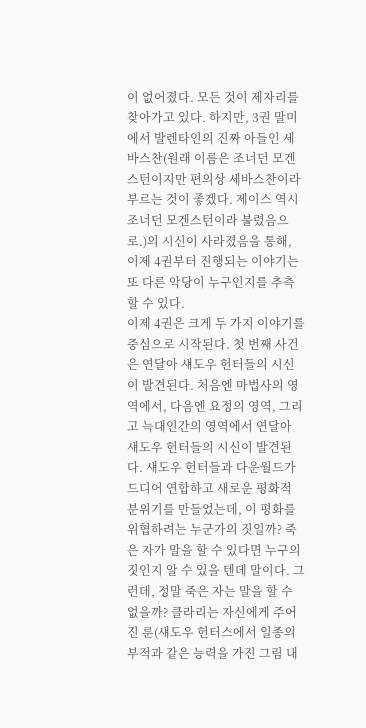이 없어졌다. 모든 것이 제자리를 찾아가고 있다. 하지만, 3권 말미에서 발렌타인의 진짜 아들인 세바스찬(원래 이름은 조너던 모겐스턴이지만 편의상 세바스찬이라 부르는 것이 좋겠다. 제이스 역시 조너던 모겐스턴이라 불렸음으로.)의 시신이 사라졌음을 통해, 이제 4권부터 진행되는 이야기는 또 다른 악당이 누구인지를 추측할 수 있다.
이제 4권은 크게 두 가지 이야기를 중심으로 시작된다. 첫 번째 사건은 연달아 섀도우 헌터들의 시신이 발견된다. 처음엔 마법사의 영역에서, 다음엔 요정의 영역, 그리고 늑대인간의 영역에서 연달아 섀도우 헌터들의 시신이 발견된다. 섀도우 헌터들과 다운월드가 드디어 연합하고 새로운 평화적 분위기를 만들었는데, 이 평화를 위협하려는 누군가의 짓일까? 죽은 자가 말을 할 수 있다면 누구의 짓인지 알 수 있을 텐데 말이다. 그런데, 정말 죽은 자는 말을 할 수 없을까? 클라리는 자신에게 주어진 룬(섀도우 헌터스에서 일종의 부적과 같은 능력을 가진 그림 내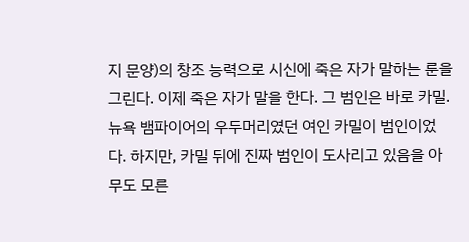지 문양)의 창조 능력으로 시신에 죽은 자가 말하는 룬을 그린다. 이제 죽은 자가 말을 한다. 그 범인은 바로 카밀. 뉴욕 뱀파이어의 우두머리였던 여인 카밀이 범인이었다. 하지만, 카밀 뒤에 진짜 범인이 도사리고 있음을 아무도 모른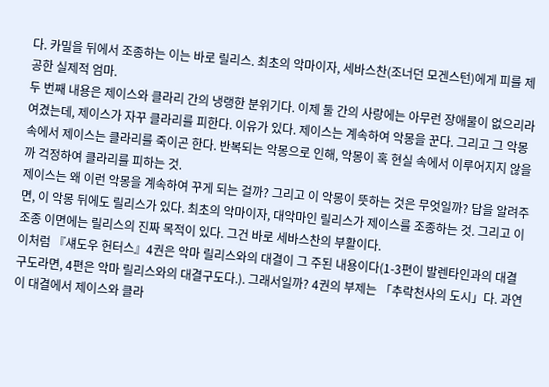다. 카밀을 뒤에서 조종하는 이는 바로 릴리스. 최초의 악마이자, 세바스찬(조너던 모겐스턴)에게 피를 제공한 실제적 엄마.
두 번째 내용은 제이스와 클라리 간의 냉랭한 분위기다. 이제 둘 간의 사랑에는 아무런 장애물이 없으리라 여겼는데, 제이스가 자꾸 클라리를 피한다. 이유가 있다. 제이스는 계속하여 악몽을 꾼다. 그리고 그 악몽 속에서 제이스는 클라리를 죽이곤 한다. 반복되는 악몽으로 인해, 악몽이 혹 현실 속에서 이루어지지 않을까 걱정하여 클라리를 피하는 것.
제이스는 왜 이런 악몽을 계속하여 꾸게 되는 걸까? 그리고 이 악몽이 뜻하는 것은 무엇일까? 답을 알려주면, 이 악몽 뒤에도 릴리스가 있다. 최초의 악마이자, 대악마인 릴리스가 제이스를 조종하는 것. 그리고 이 조종 이면에는 릴리스의 진짜 목적이 있다. 그건 바로 세바스찬의 부활이다.
이처럼 『섀도우 헌터스』4권은 악마 릴리스와의 대결이 그 주된 내용이다(1-3편이 발렌타인과의 대결구도라면, 4편은 악마 릴리스와의 대결구도다.). 그래서일까? 4권의 부제는 「추락천사의 도시」다. 과연 이 대결에서 제이스와 클라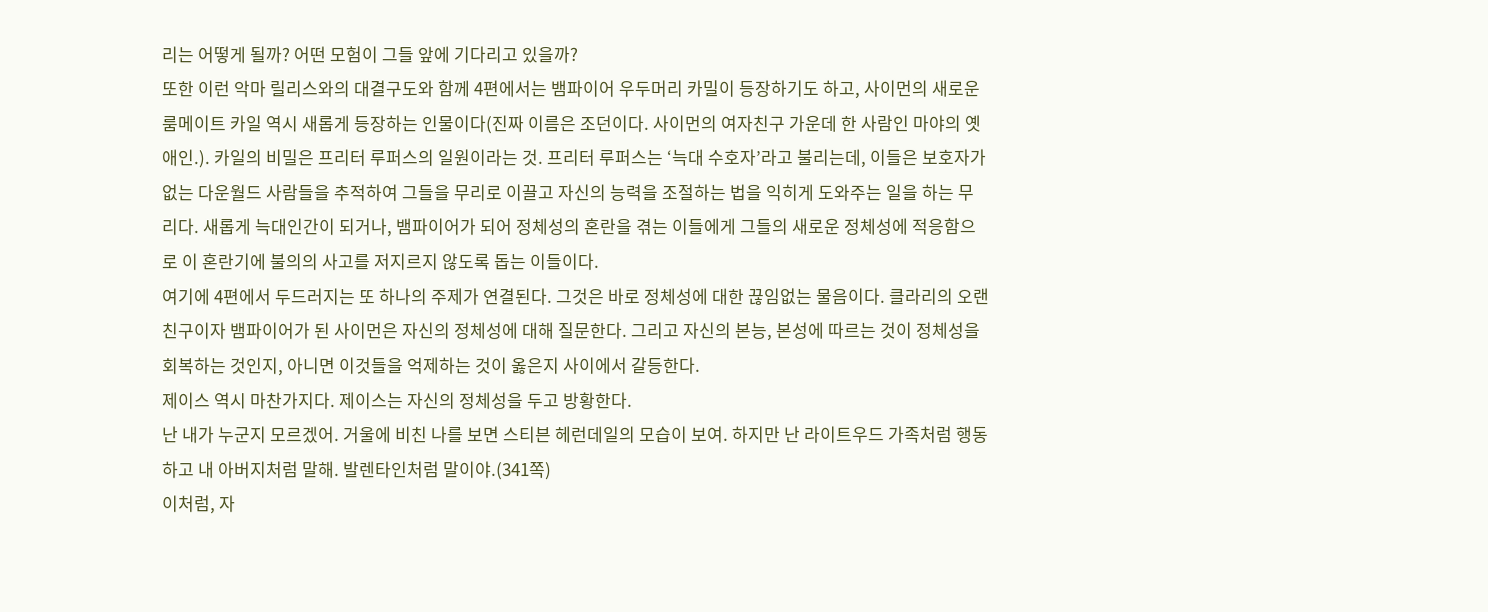리는 어떻게 될까? 어떤 모험이 그들 앞에 기다리고 있을까?
또한 이런 악마 릴리스와의 대결구도와 함께 4편에서는 뱀파이어 우두머리 카밀이 등장하기도 하고, 사이먼의 새로운 룸메이트 카일 역시 새롭게 등장하는 인물이다(진짜 이름은 조던이다. 사이먼의 여자친구 가운데 한 사람인 마야의 옛 애인.). 카일의 비밀은 프리터 루퍼스의 일원이라는 것. 프리터 루퍼스는 ‘늑대 수호자’라고 불리는데, 이들은 보호자가 없는 다운월드 사람들을 추적하여 그들을 무리로 이끌고 자신의 능력을 조절하는 법을 익히게 도와주는 일을 하는 무리다. 새롭게 늑대인간이 되거나, 뱀파이어가 되어 정체성의 혼란을 겪는 이들에게 그들의 새로운 정체성에 적응함으로 이 혼란기에 불의의 사고를 저지르지 않도록 돕는 이들이다.
여기에 4편에서 두드러지는 또 하나의 주제가 연결된다. 그것은 바로 정체성에 대한 끊임없는 물음이다. 클라리의 오랜 친구이자 뱀파이어가 된 사이먼은 자신의 정체성에 대해 질문한다. 그리고 자신의 본능, 본성에 따르는 것이 정체성을 회복하는 것인지, 아니면 이것들을 억제하는 것이 옳은지 사이에서 갈등한다.
제이스 역시 마찬가지다. 제이스는 자신의 정체성을 두고 방황한다.
난 내가 누군지 모르겠어. 거울에 비친 나를 보면 스티븐 헤런데일의 모습이 보여. 하지만 난 라이트우드 가족처럼 행동하고 내 아버지처럼 말해. 발렌타인처럼 말이야.(341쪽)
이처럼, 자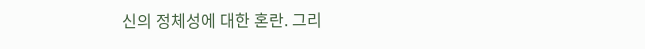신의 정체성에 대한 혼란. 그리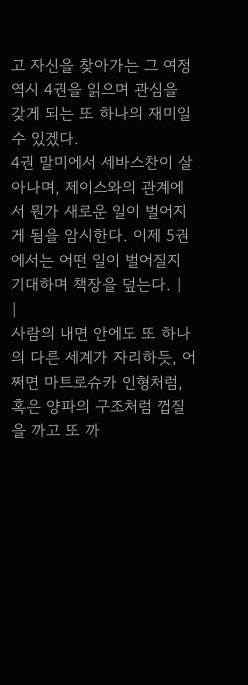고 자신을 찾아가는 그 여정 역시 4권을 읽으며 관심을 갖게 되는 또 하나의 재미일 수 있겠다.
4권 말미에서 세바스찬이 살아나며, 제이스와의 관계에서 뭔가 새로운 일이 벌어지게 됨을 암시한다. 이제 5권에서는 어떤 일이 벌어질지 기대하며 책장을 덮는다. |
|
사람의 내면 안에도 또 하나의 다른 세계가 자리하듯, 어쩌면 마트로슈카 인형처럼, 혹은 양파의 구조처럼 껍질을 까고 또 까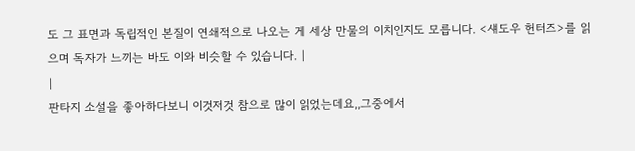도 그 표면과 독립적인 본질이 연쇄적으로 나오는 게 세상 만물의 이치인지도 모릅니다. <섀도우 헌터즈>를 읽으며 독자가 느끼는 바도 이와 비슷할 수 있습니다. |
|
판타지 소설을 좋아하다보니 이것저것 참으로 많이 읽었는데요,,그중에서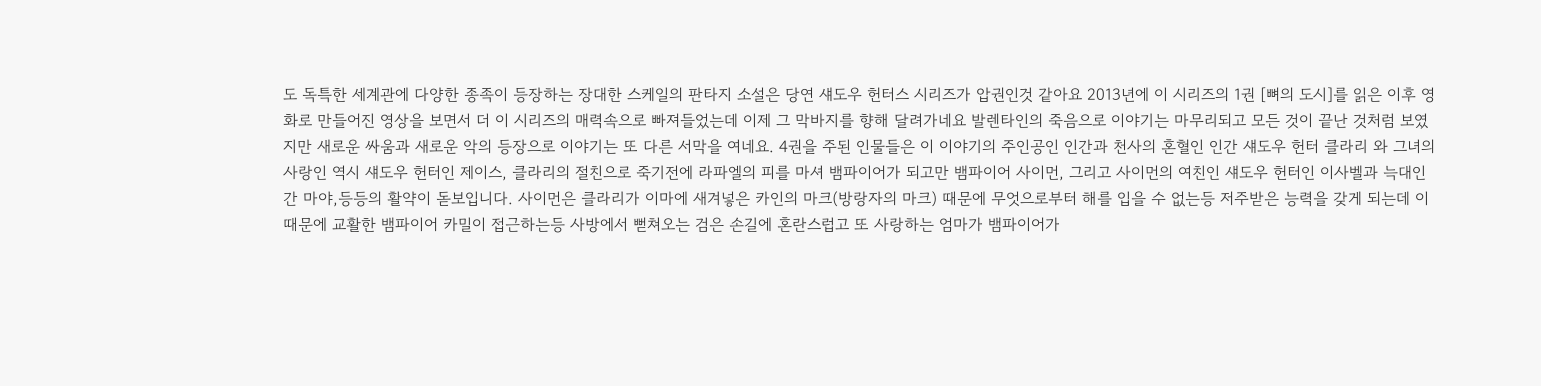도 독특한 세계관에 다양한 종족이 등장하는 장대한 스케일의 판타지 소설은 당연 섀도우 헌터스 시리즈가 압권인것 같아요 2013년에 이 시리즈의 1권 [뼈의 도시]를 읽은 이후 영화로 만들어진 영상을 보면서 더 이 시리즈의 매력속으로 빠져들었는데 이제 그 막바지를 향해 달려가네요 발렌타인의 죽음으로 이야기는 마무리되고 모든 것이 끝난 것처럼 보였지만 새로운 싸움과 새로운 악의 등장으로 이야기는 또 다른 서막을 여네요. 4권을 주된 인물들은 이 이야기의 주인공인 인간과 천사의 혼혈인 인간 섀도우 헌터 클라리 와 그녀의 사랑인 역시 섀도우 헌터인 제이스, 클라리의 절친으로 죽기전에 라파엘의 피를 마셔 뱀파이어가 되고만 뱀파이어 사이먼, 그리고 사이먼의 여친인 섀도우 헌터인 이사벨과 늑대인간 마야,등등의 활약이 돋보입니다. 사이먼은 클라리가 이마에 새겨넣은 카인의 마크(방랑자의 마크) 때문에 무엇으로부터 해를 입을 수 없는등 저주받은 능력을 갖게 되는데 이때문에 교활한 뱀파이어 카밀이 접근하는등 사방에서 뻗쳐오는 검은 손길에 혼란스럽고 또 사랑하는 엄마가 뱀파이어가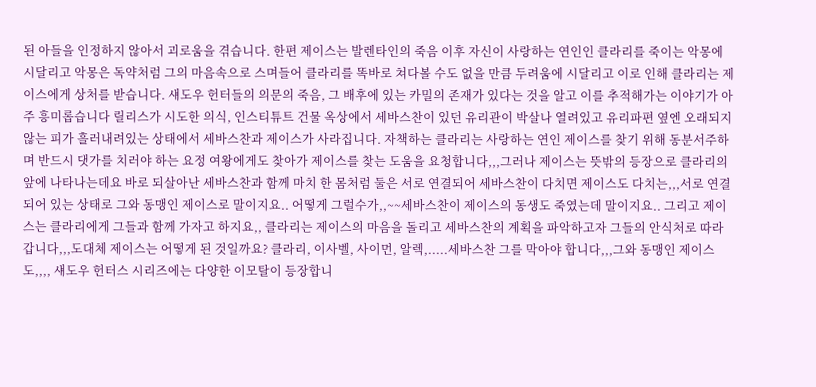된 아들을 인정하지 않아서 괴로움을 겪습니다. 한편 제이스는 발렌타인의 죽음 이후 자신이 사랑하는 연인인 클라리를 죽이는 악몽에 시달리고 악몽은 독약처럼 그의 마음속으로 스며들어 클라리를 똑바로 쳐다볼 수도 없을 만큼 두려움에 시달리고 이로 인해 클라리는 제이스에게 상처를 받습니다. 섀도우 헌터들의 의문의 죽음, 그 배후에 있는 카밀의 존재가 있다는 것을 알고 이를 추적해가는 이야기가 아주 흥미롭습니다 릴리스가 시도한 의식, 인스티튜트 건물 옥상에서 세바스찬이 있던 유리관이 박살나 열려있고 유리파편 옆엔 오래되지 않는 피가 흘러내려있는 상태에서 세바스찬과 제이스가 사라집니다. 자책하는 클라리는 사랑하는 연인 제이스를 찾기 위해 동분서주하며 반드시 댓가를 치러야 하는 요정 여왕에게도 찾아가 제이스를 찾는 도움을 요청합니다,,,그러나 제이스는 뜻밖의 등장으로 클라리의 앞에 나타나는데요 바로 되살아난 세바스찬과 함께 마치 한 몸처럼 둘은 서로 연결되어 세바스찬이 다치면 제이스도 다치는,,,서로 연결되어 있는 상태로 그와 동맹인 제이스로 말이지요.. 어떻게 그럴수가,,~~세바스찬이 제이스의 동생도 죽였는데 말이지요.. 그리고 제이스는 클라리에게 그들과 함께 가자고 하지요,, 클라리는 제이스의 마음을 돌리고 세바스찬의 계획을 파악하고자 그들의 안식처로 따라갑니다,,,도대체 제이스는 어떻게 된 것일까요? 클라리, 이사벨, 사이먼, 알렉,.....세바스찬 그를 막아야 합니다,,,그와 동맹인 제이스도,,,, 섀도우 헌터스 시리즈에는 다양한 이모탈이 등장합니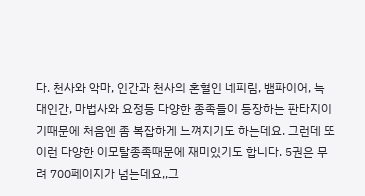다. 천사와 악마, 인간과 천사의 혼혈인 네피림, 뱀파이어, 늑대인간, 마법사와 요정등 다양한 종족들이 등장하는 판타지이기때문에 처음엔 좀 복잡하게 느껴지기도 하는데요. 그런데 또 이런 다양한 이모탈종족때문에 재미있기도 합니다. 5권은 무려 700페이지가 넘는데요,,그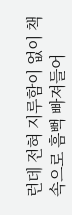런데 전혀 지루함이 없이 책속으로 흠뻑 빠져들어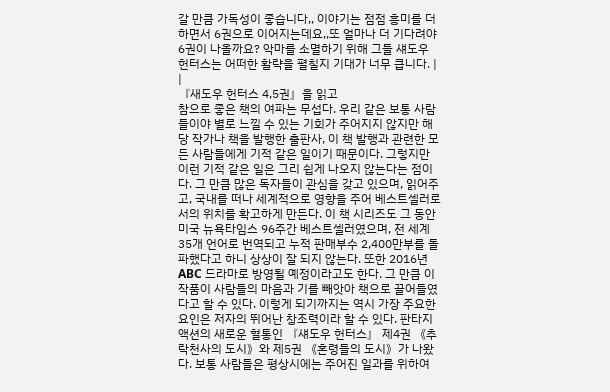갈 만큼 가독성이 좋습니다,, 이야기는 점점 흥미를 더하면서 6권으로 이어지는데요,,또 얼마나 더 기다려야 6권이 나올까요? 악마를 소멸하기 위해 그들 섀도우 헌터스는 어떠한 활략을 펼칠지 기대가 너무 큽니다. |
|
『새도우 헌터스 4,5권』을 읽고
참으로 좋은 책의 여파는 무섭다. 우리 같은 보통 사람들이야 별로 느낄 수 있는 기회가 주어지지 않지만 해당 작가나 책을 발행한 출판사, 이 책 발행과 관련한 모든 사람들에게 기적 같은 일이기 때문이다. 그렇지만 이런 기적 같은 일은 그리 쉽게 나오지 않는다는 점이다. 그 만큼 많은 독자들이 관심을 갖고 있으며, 읽어주고, 국내를 떠나 세계적으로 영향을 주어 베스트셀러로서의 위치를 확고하게 만든다. 이 책 시리즈도 그 동안 미국 뉴욕타임스 96주간 베스트셀러였으며, 전 세계 35개 언어로 번역되고 누적 판매부수 2,400만부를 돌파했다고 하니 상상이 잘 되지 않는다. 또한 2016년 ABC 드라마로 방영될 예정이라고도 한다. 그 만큼 이 작품이 사람들의 마음과 기를 빼앗아 책으로 끌어들였다고 할 수 있다. 이렇게 되기까지는 역시 가장 주요한 요인은 저자의 뛰어난 창조력이라 할 수 있다. 판타지 액션의 새로운 혈통인 『섀도우 헌터스』 제4권 《추락천사의 도시》와 제5권 《혼령들의 도시》가 나왔다. 보통 사람들은 평상시에는 주어진 일과를 위하여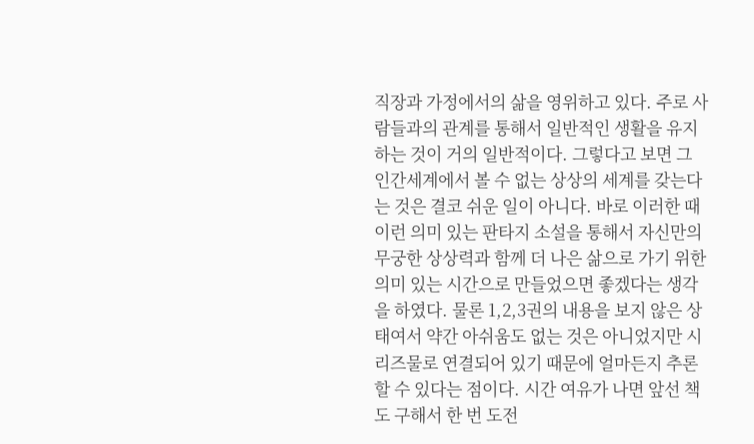직장과 가정에서의 삶을 영위하고 있다. 주로 사람들과의 관계를 통해서 일반적인 생활을 유지하는 것이 거의 일반적이다. 그렇다고 보면 그 인간세계에서 볼 수 없는 상상의 세계를 갖는다는 것은 결코 쉬운 일이 아니다. 바로 이러한 때 이런 의미 있는 판타지 소설을 통해서 자신만의 무궁한 상상력과 함께 더 나은 삶으로 가기 위한 의미 있는 시간으로 만들었으면 좋겠다는 생각을 하였다. 물론 1,2,3권의 내용을 보지 않은 상태여서 약간 아쉬움도 없는 것은 아니었지만 시리즈물로 연결되어 있기 때문에 얼마든지 추론할 수 있다는 점이다. 시간 여유가 나면 앞선 책도 구해서 한 번 도전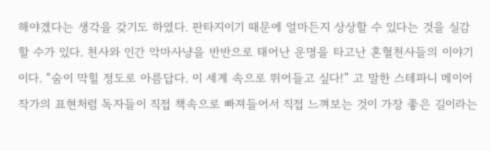해야겠다는 생각을 갖기도 하였다. 판타지이기 때문에 얼마든지 상상할 수 있다는 것을 실감할 수가 있다. 천사와 인간 악마사냥을 반반으로 태어난 운명을 타고난 혼혈천사들의 이야기이다. “숨이 막힐 정도로 아름답다. 이 세계 속으로 뛰어들고 싶다!” 고 말한 스테파니 메이어 작가의 표현처럼 독자들이 직접 책속으로 빠져들어서 직접 느껴보는 것이 가장 좋은 길이라는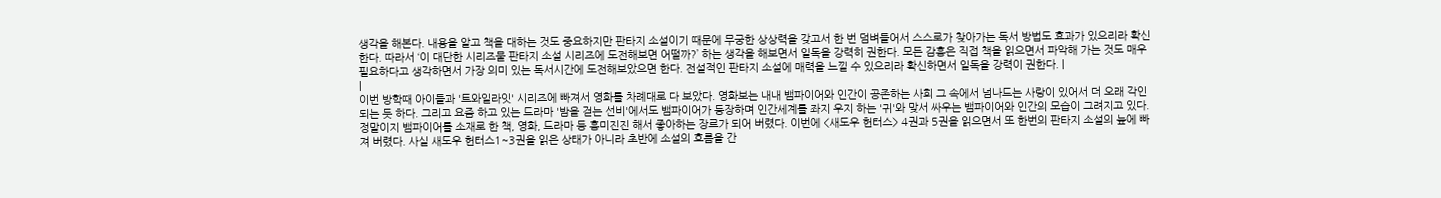생각을 해본다. 내용을 알고 책을 대하는 것도 중요하지만 판타지 소설이기 때문에 무궁한 상상력을 갖고서 한 번 덤벼들어서 스스로가 찾아가는 독서 방법도 효과가 있으리라 확신한다. 따라서 ‘이 대단한 시리즈물 판타지 소설 시리즈에 도전해보면 어떨까?’ 하는 생각을 해보면서 일독을 강력히 권한다. 모든 감흥은 직접 책을 읽으면서 파악해 가는 것도 매우 필요하다고 생각하면서 가장 의미 있는 독서시간에 도전해보았으면 한다. 전설적인 판타지 소설에 매력을 느낄 수 있으리라 확신하면서 일독을 강력이 권한다. |
|
이번 방학때 아이들과 '트와일라잇' 시리즈에 빠져서 영화를 차례대로 다 보았다. 영화보는 내내 뱀파이어와 인간이 공존하는 사회 그 속에서 넘나드는 사랑이 있어서 더 오래 각인 되는 듯 하다. 그리고 요즘 하고 있는 드라마 '밤을 걷는 선비'에서도 뱀파이어가 등장하며 인간세계를 좌지 우지 하는 '귀'와 맞서 싸우는 뱀파이어와 인간의 모습이 그려지고 있다. 정말이지 뱀파이어를 소재로 한 책, 영화, 드라마 등 흥미진진 해서 좋아하는 장르가 되어 버렸다. 이번에 <새도우 헌터스> 4권과 5권을 읽으면서 또 한번의 판타지 소설의 늪에 빠져 버렸다. 사실 새도우 헌터스1~3권을 읽은 상태가 아니라 초반에 소설의 흐름을 간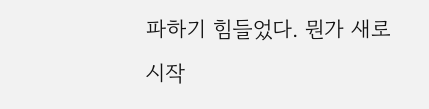파하기 힘들었다. 뭔가 새로 시작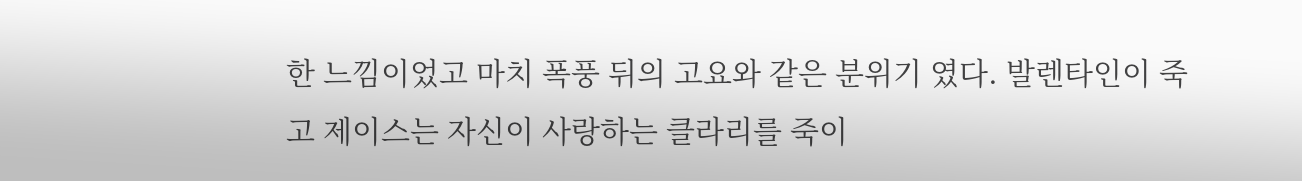한 느낌이었고 마치 폭풍 뒤의 고요와 같은 분위기 였다. 발렌타인이 죽고 제이스는 자신이 사랑하는 클라리를 죽이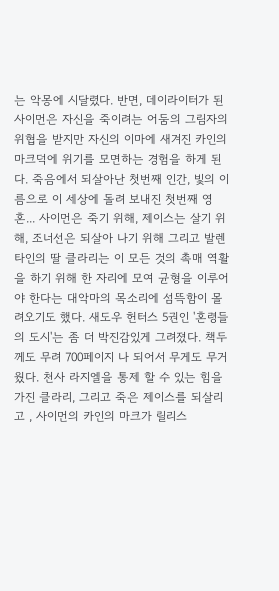는 악몽에 시달렸다. 반면, 데이라이터가 된 사이먼은 자신을 죽이려는 어둠의 그림자의 위협을 받지만 자신의 이마에 새겨진 카인의 마크덕에 위기를 모면하는 경험을 하게 된다. 죽음에서 되살아난 첫번째 인간, 빛의 이름으로 이 세상에 돌려 보내진 첫번째 영혼... 사이먼은 죽기 위해, 제이스는 살기 위해, 조너선은 되살아 나기 위해 그리고 발렌타인의 딸 클라리는 이 모든 것의 촉매 역활을 하기 위해 한 자리에 모여 균형을 이루어야 한다는 대악마의 목소리에 섬뜩함이 몰려오기도 했다. 새도우 헌터스 5권인 '혼령들의 도시'는 좀 더 박진감있게 그려졌다. 책두께도 무려 700페이지 나 되어서 무게도 무거웠다. 천사 라지엘을 통제 할 수 있는 힘을 가진 클라리, 그리고 죽은 제이스를 되살리고 , 사이먼의 카인의 마크가 릴리스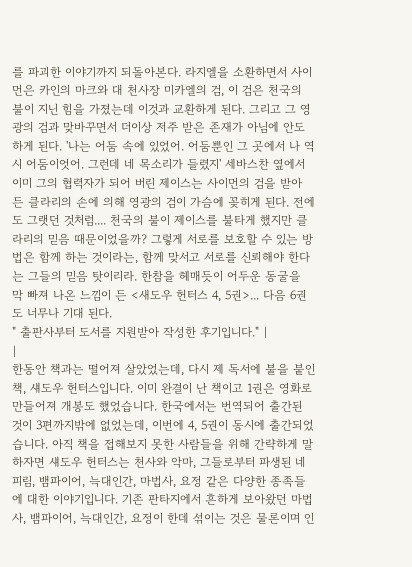를 파괴한 이야기까지 되돌아본다. 라지엘을 소환하면서 사이먼은 카인의 마크와 대 천사장 미카엘의 검, 이 검은 천국의 불이 지닌 힘을 가졌는데 이것과 교환하게 된다. 그리고 그 영광의 검과 맞바꾸면서 더이상 저주 받은 존재가 아님에 안도하게 된다. '나는 어둠 속에 있었어. 어둠뿐인 그 곳에서 나 역시 어둠이엇어. 그런데 네 목소리가 들렸지' 세바스찬 옆에서 이미 그의 협력자가 되어 버린 제이스는 사이먼의 검을 받아 든 클라리의 손에 의해 영광의 검이 가슴에 꽂히게 된다. 전에도 그랫던 것처럼.... 천국의 불이 제이스를 불타게 했지만 클라리의 믿음 때문이었을까? 그렇게 서로를 보호할 수 있는 방법은 함께 하는 것이라는, 함께 맞서고 서로를 신뢰해야 한다는 그들의 믿음 탓이리라. 한참을 헤매듯이 어두운 동굴을 막 빠져 나온 느낌이 든 <새도우 헌터스 4, 5권>... 다음 6권도 너무나 기대 된다.
" 출판사부터 도서를 지원받아 작성한 후기입니다." |
|
한동안 책과는 떨어져 살았었는데, 다시 제 독서에 불을 붙인 책, 섀도우 헌터스입니다. 이미 완결이 난 책이고 1권은 영화로 만들어져 개봉도 했었습니다. 한국에서는 번역되어 출간된 것이 3편까지밖에 없었는데, 이번에 4, 5권이 동시에 출간되었습니다. 아직 책을 접해보지 못한 사람들을 위해 간략하게 말하자면 섀도우 헌터스는 천사와 악마, 그들로부터 파생된 네피림, 뱀파이어, 늑대인간, 마법사, 요정 같은 다양한 종족들에 대한 이야기입니다. 기존 판타지에서 흔하게 보아왔던 마법사, 뱀파이어, 늑대인간, 요정이 한데 섞이는 것은 물론이며 인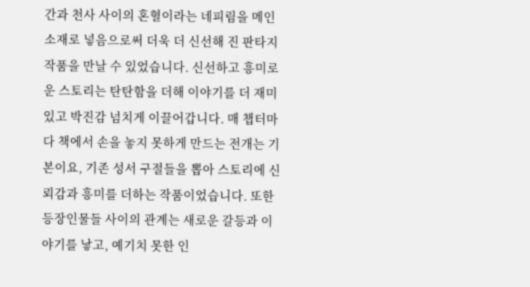간과 천사 사이의 혼혈이라는 네피림을 메인 소재로 넣음으로써 더욱 더 신선해 진 판타지 작품을 만날 수 있었습니다. 신선하고 흥미로운 스토리는 탄탄함을 더해 이야기를 더 재미있고 박진감 넘치게 이끌어갑니다. 매 챕터마다 책에서 손을 놓지 못하게 만드는 전개는 기본이요, 기존 성서 구절들을 뽑아 스토리에 신뢰감과 흥미를 더하는 작품이었습니다. 또한 등장인물들 사이의 관계는 새로운 갈등과 이야기를 낳고, 예기치 못한 인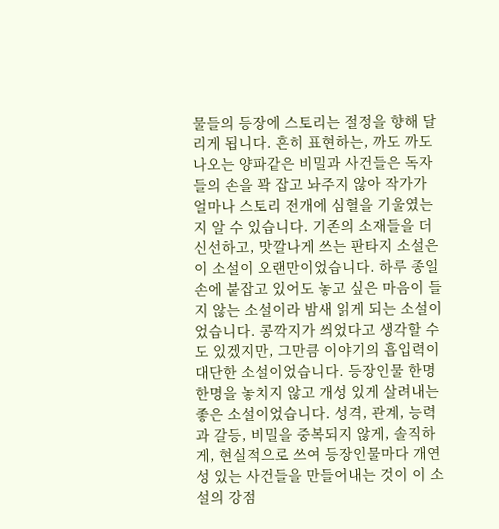물들의 등장에 스토리는 절정을 향해 달리게 됩니다. 흔히 표현하는, 까도 까도 나오는 양파같은 비밀과 사건들은 독자들의 손을 꽉 잡고 놔주지 않아 작가가 얼마나 스토리 전개에 심혈을 기울였는지 알 수 있습니다. 기존의 소재들을 더 신선하고, 맛깔나게 쓰는 판타지 소설은 이 소설이 오랜만이었습니다. 하루 종일 손에 붙잡고 있어도 놓고 싶은 마음이 들지 않는 소설이라 밤새 읽게 되는 소설이었습니다. 콩깍지가 씌었다고 생각할 수도 있겠지만, 그만큼 이야기의 흡입력이 대단한 소설이었습니다. 등장인물 한명 한명을 놓치지 않고 개성 있게 살려내는 좋은 소설이었습니다. 성격, 관계, 능력과 갈등, 비밀을 중복되지 않게, 솔직하게, 현실적으로 쓰여 등장인물마다 개연성 있는 사건들을 만들어내는 것이 이 소설의 강점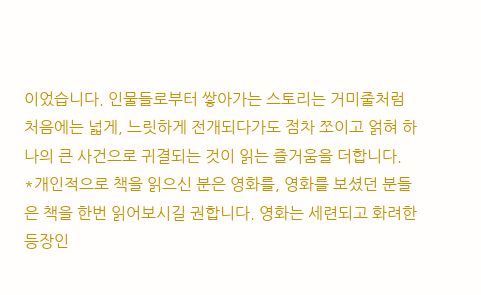이었습니다. 인물들로부터 쌓아가는 스토리는 거미줄처럼 처음에는 넓게, 느릿하게 전개되다가도 점차 쪼이고 얽혀 하나의 큰 사건으로 귀결되는 것이 읽는 즐거움을 더합니다.
*개인적으로 책을 읽으신 분은 영화를, 영화를 보셨던 분들은 책을 한번 읽어보시길 권합니다. 영화는 세련되고 화려한 등장인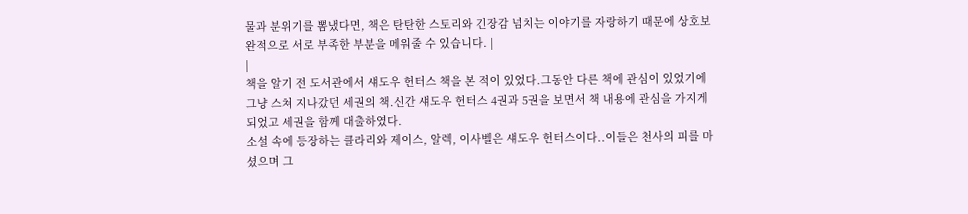물과 분위기를 뽐냈다면, 책은 탄탄한 스토리와 긴장감 넘치는 이야기를 자랑하기 때문에 상호보완적으로 서로 부족한 부분을 메워줄 수 있습니다. |
|
책을 알기 전 도서관에서 섀도우 헌터스 책을 본 적이 있었다.그동안 다른 책에 관심이 있었기에 그냥 스쳐 지나갔던 세권의 책.신간 섀도우 헌터스 4권과 5권을 보면서 책 내용에 관심을 가지게 되었고 세권을 함께 대출하였다.
소설 속에 등장하는 클라리와 제이스, 알렉, 이사벨은 섀도우 헌터스이다..이들은 천사의 피를 마셨으며 그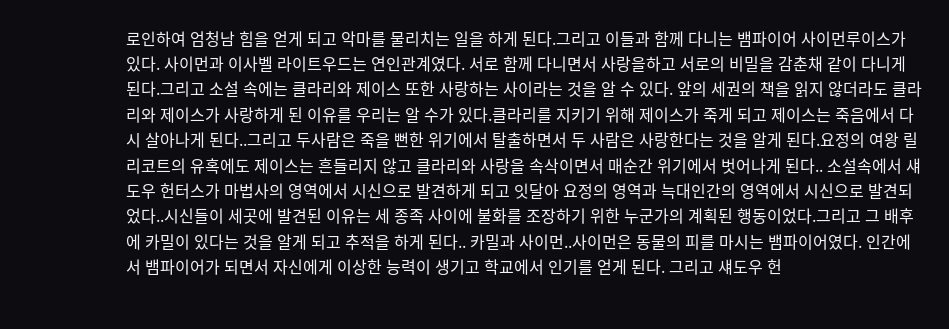로인하여 엄청남 힘을 얻게 되고 악마를 물리치는 일을 하게 된다.그리고 이들과 함께 다니는 뱀파이어 사이먼루이스가 있다. 사이먼과 이사벨 라이트우드는 연인관계였다. 서로 함께 다니면서 사랑을하고 서로의 비밀을 감춘채 같이 다니게 된다.그리고 소설 속에는 클라리와 제이스 또한 사랑하는 사이라는 것을 알 수 있다. 앞의 세권의 책을 읽지 않더라도 클라리와 제이스가 사랑하게 된 이유를 우리는 알 수가 있다.클라리를 지키기 위해 제이스가 죽게 되고 제이스는 죽음에서 다시 살아나게 된다..그리고 두사람은 죽을 뻔한 위기에서 탈출하면서 두 사람은 사랑한다는 것을 알게 된다.요정의 여왕 릴리코트의 유혹에도 제이스는 흔들리지 않고 클라리와 사랑을 속삭이면서 매순간 위기에서 벗어나게 된다.. 소설속에서 섀도우 헌터스가 마법사의 영역에서 시신으로 발견하게 되고 잇달아 요정의 영역과 늑대인간의 영역에서 시신으로 발견되었다..시신들이 세곳에 발견된 이유는 세 종족 사이에 불화를 조장하기 위한 누군가의 계획된 행동이었다.그리고 그 배후에 카밀이 있다는 것을 알게 되고 추적을 하게 된다.. 카밀과 사이먼..사이먼은 동물의 피를 마시는 뱀파이어였다. 인간에서 뱀파이어가 되면서 자신에게 이상한 능력이 생기고 학교에서 인기를 얻게 된다. 그리고 섀도우 헌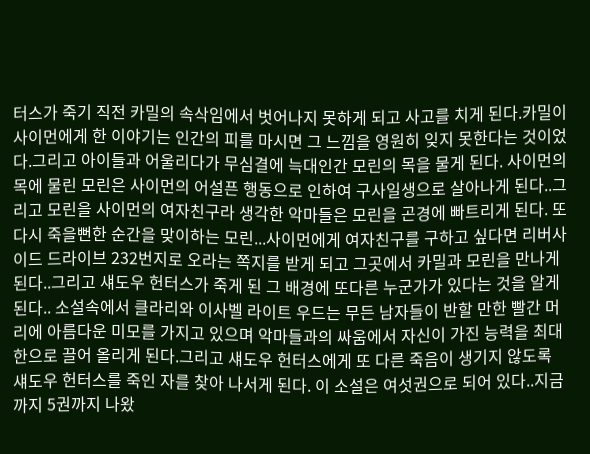터스가 죽기 직전 카밀의 속삭임에서 벗어나지 못하게 되고 사고를 치게 된다.카밀이 사이먼에게 한 이야기는 인간의 피를 마시면 그 느낌을 영원히 잊지 못한다는 것이었다.그리고 아이들과 어울리다가 무심결에 늑대인간 모린의 목을 물게 된다. 사이먼의 목에 물린 모린은 사이먼의 어설픈 행동으로 인하여 구사일생으로 살아나게 된다..그리고 모린을 사이먼의 여자친구라 생각한 악마들은 모린을 곤경에 빠트리게 된다. 또다시 죽을뻔한 순간을 맞이하는 모린...사이먼에게 여자친구를 구하고 싶다면 리버사이드 드라이브 232번지로 오라는 쪽지를 받게 되고 그곳에서 카밀과 모린을 만나게 된다..그리고 섀도우 헌터스가 죽게 된 그 배경에 또다른 누군가가 있다는 것을 알게 된다.. 소설속에서 클라리와 이사벨 라이트 우드는 무든 남자들이 반할 만한 빨간 머리에 아름다운 미모를 가지고 있으며 악마들과의 싸움에서 자신이 가진 능력을 최대한으로 끌어 올리게 된다.그리고 섀도우 헌터스에게 또 다른 죽음이 생기지 않도록 섀도우 헌터스를 죽인 자를 찾아 나서게 된다. 이 소설은 여섯권으로 되어 있다..지금까지 5권까지 나왔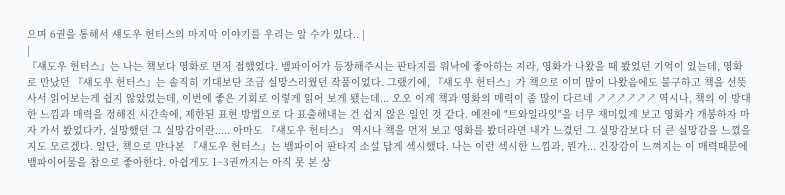으며 6권을 통해서 섀도우 헌터스의 마지막 이야기를 우리는 알 수가 있다.. |
|
『섀도우 헌터스』는 나는 책보다 영화로 먼저 접했었다. 뱀파이어가 등장해주시는 판타지를 워낙에 좋아하는 지라, 영화가 나왔을 때 봤었던 기억이 있는데, 영화로 만났던 『섀도우 헌터스』는 솔직히 기대보단 조금 실망스러웠던 작품이었다. 그랬기에, 『섀도우 헌터스』가 책으로 이미 많이 나왔음에도 불구하고 책을 선뜻 사서 읽어보는게 쉽지 않았었는데, 이번에 좋은 기회로 이렇게 읽어 보게 됐는데... 오오 이게 책과 영화의 매력이 좀 많이 다르네 ↗↗↗↗↗↗ 역시나, 책의 이 방대한 느낌과 매력을 정해진 시간속에, 제한된 표현 방법으로 다 표출해내는 건 쉽지 않은 일인 것 같다. 예전에 "트와일라잇"을 너무 재미있게 보고 영화가 개봉하자 마자 가서 봤었다가, 실망했던 그 실망감이란..... 아마도 『섀도우 헌터스』 역시나 책을 먼저 보고 영화를 봤더라면 내가 느겼던 그 실망감보다 더 큰 실망감을 느꼈을지도 모르겠다. 일단, 책으로 만나본 『섀도우 헌터스』는 뱀파이어 판타지 소설 답게 섹시했다. 나는 이런 섹시한 느낌과, 뭔가... 긴장감이 느껴지는 이 매력때문에 뱀파이어물을 참으로 좋아한다. 아쉽게도 1~3권까지는 아직 못 본 상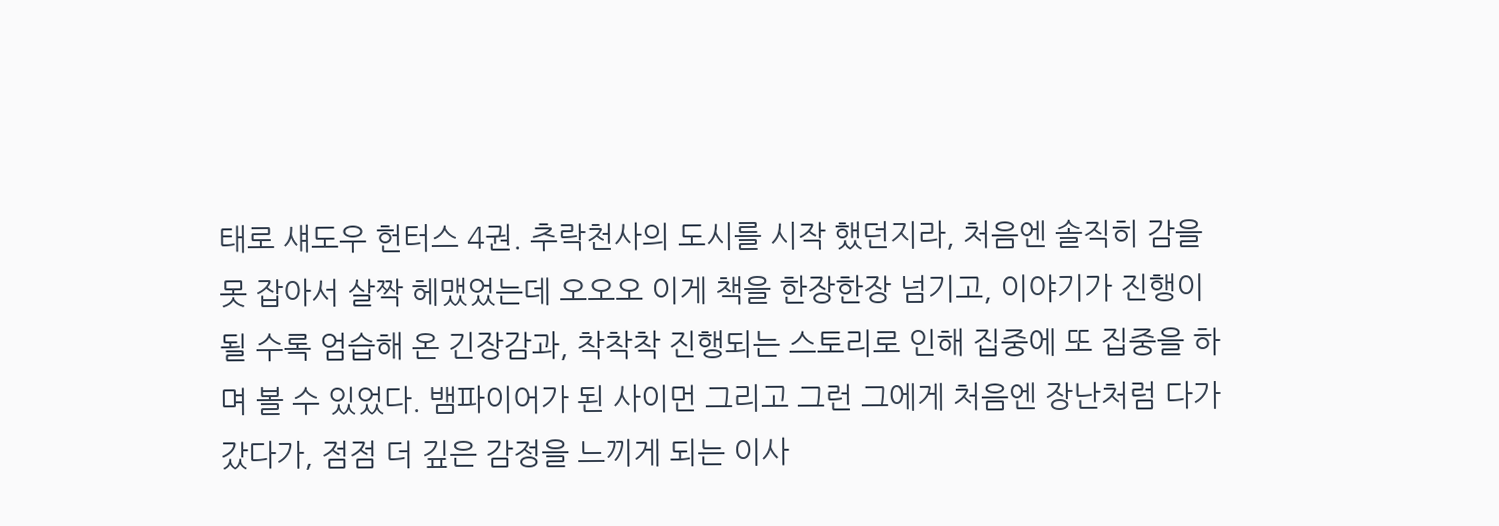태로 섀도우 헌터스 4권. 추락천사의 도시를 시작 했던지라, 처음엔 솔직히 감을 못 잡아서 살짝 헤맸었는데 오오오 이게 책을 한장한장 넘기고, 이야기가 진행이 될 수록 엄습해 온 긴장감과, 착착착 진행되는 스토리로 인해 집중에 또 집중을 하며 볼 수 있었다. 뱀파이어가 된 사이먼 그리고 그런 그에게 처음엔 장난처럼 다가갔다가, 점점 더 깊은 감정을 느끼게 되는 이사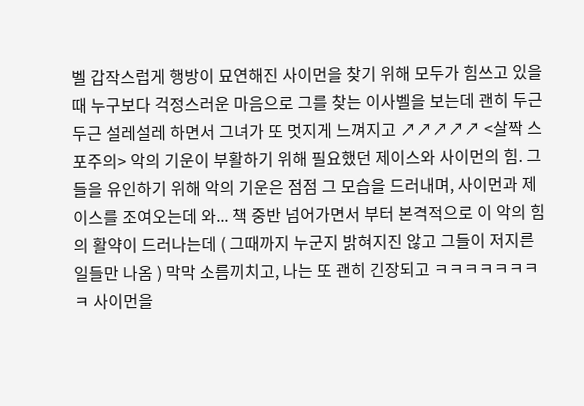벨 갑작스럽게 행방이 묘연해진 사이먼을 찾기 위해 모두가 힘쓰고 있을 때 누구보다 걱정스러운 마음으로 그를 찾는 이사벨을 보는데 괜히 두근 두근 설레설레 하면서 그녀가 또 멋지게 느껴지고 ↗↗↗↗↗ <살짝 스포주의> 악의 기운이 부활하기 위해 필요했던 제이스와 사이먼의 힘. 그들을 유인하기 위해 악의 기운은 점점 그 모습을 드러내며, 사이먼과 제이스를 조여오는데 와... 책 중반 넘어가면서 부터 본격적으로 이 악의 힘의 활약이 드러나는데 ( 그때까지 누군지 밝혀지진 않고 그들이 저지른 일들만 나옴 ) 막막 소름끼치고, 나는 또 괜히 긴장되고 ㅋㅋㅋㅋㅋㅋㅋㅋ 사이먼을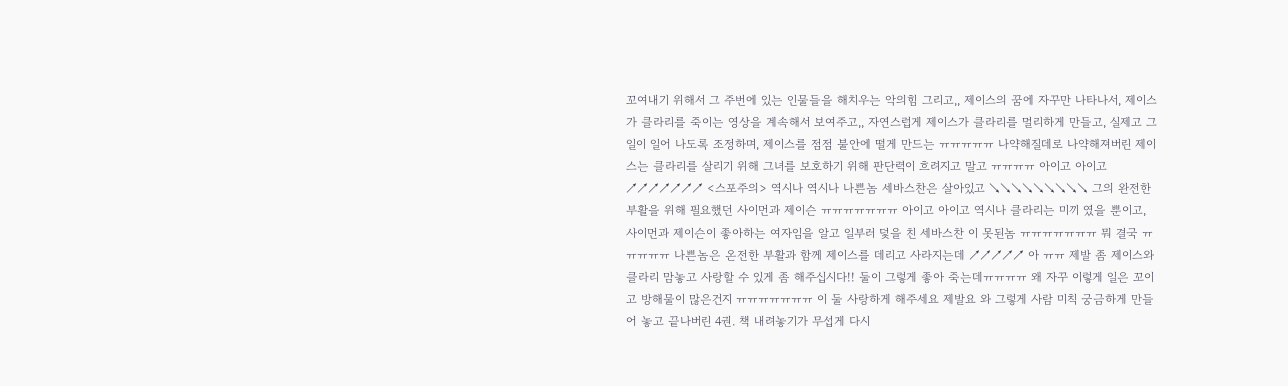꼬여내기 위해서 그 주번에 있는 인물들을 해치우는 악의힘 그리고,, 제이스의 꿈에 자꾸만 나타나서, 제이스가 클라리를 죽이는 영상을 계속해서 보여주고,, 자연스럽게 제이스가 클라리를 멀리하게 만들고, 실제고 그 일이 일어 나도록 조정하며, 제이스를 점점 불안에 떨게 만드는 ㅠㅠㅠㅠㅠ 나약해질데로 나약해져버린 제이스는 클라리를 살리기 위해 그녀를 보호하기 위해 판단력이 흐려지고 말고 ㅠㅠㅠㅠ 아이고 아이고 ↗↗↗↗↗↗↗ <스포주의> 역시나 역시나 나쁜놈 세바스찬은 살아있고 ↘↘↘↘↘↘↘↘↘ 그의 완전한 부활을 위해 필요했던 사이먼과 제이슨 ㅠㅠㅠㅠㅠㅠㅠ 아이고 아이고 역시나 클라리는 미끼 였을 뿐이고, 사이먼과 제이슨이 좋아하는 여자임을 알고 일부러 덫을 친 세바스찬 이 못된놈 ㅠㅠㅠㅠㅠㅠㅠ 뭐 결국 ㅠㅠㅠㅠㅠ 나쁜놈은 온전한 부활과 함께 제이스를 데리고 사라지는데 ↗↗↗↗↗ 아 ㅠㅠ 제발 좀 제이스와 클라리 맘놓고 사랑할 수 있게 좀 해주십시다!! 둘이 그렇게 좋아 죽는데ㅠㅠㅠㅠ 왜 자꾸 이렇게 일은 꼬이고 방해물이 많은건지 ㅠㅠㅠㅠㅠㅠㅠ 이 둘 사랑하게 해주세요 제발요 와 그렇게 사람 미칙 궁금하게 만들어 놓고 끝나버린 4권. 책 내려놓기가 무섭게 다시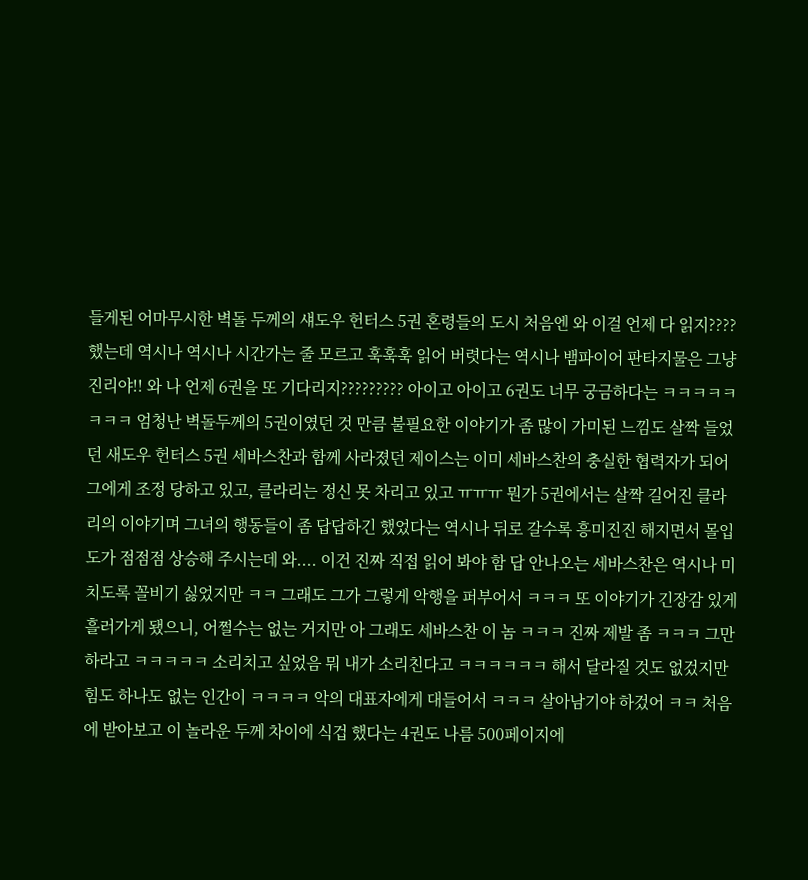들게된 어마무시한 벽돌 두께의 섀도우 헌터스 5권 혼령들의 도시 처음엔 와 이걸 언제 다 읽지???? 했는데 역시나 역시나 시간가는 줄 모르고 훅훅훅 읽어 버렷다는 역시나 뱀파이어 판타지물은 그냥 진리야!! 와 나 언제 6권을 또 기다리지????????? 아이고 아이고 6권도 너무 궁금하다는 ㅋㅋㅋㅋㅋㅋㅋㅋ 엄청난 벽돌두께의 5권이였던 것 만큼 불필요한 이야기가 좀 많이 가미된 느낌도 살짝 들었던 새도우 헌터스 5권 세바스찬과 함께 사라졌던 제이스는 이미 세바스찬의 충실한 협력자가 되어 그에게 조정 당하고 있고, 클라리는 정신 못 차리고 있고 ㅠㅠㅠ 뭔가 5권에서는 살짝 길어진 클라리의 이야기며 그녀의 행동들이 좀 답답하긴 했었다는 역시나 뒤로 갈수록 흥미진진 해지면서 몰입도가 점점점 상승해 주시는데 와.... 이건 진짜 직접 읽어 봐야 함 답 안나오는 세바스찬은 역시나 미치도록 꼴비기 싫었지만 ㅋㅋ 그래도 그가 그렇게 악행을 퍼부어서 ㅋㅋㅋ 또 이야기가 긴장감 있게 흘러가게 됐으니, 어쩔수는 없는 거지만 아 그래도 세바스찬 이 놈 ㅋㅋㅋ 진짜 제발 좀 ㅋㅋㅋ 그만 하라고 ㅋㅋㅋㅋㅋ 소리치고 싶었음 뭐 내가 소리친다고 ㅋㅋㅋㅋㅋㅋ 해서 달라질 것도 없겄지만 힘도 하나도 없는 인간이 ㅋㅋㅋㅋ 악의 대표자에게 대들어서 ㅋㅋㅋ 살아남기야 하겄어 ㅋㅋ 처음에 받아보고 이 놀라운 두께 차이에 식겁 했다는 4권도 나름 500페이지에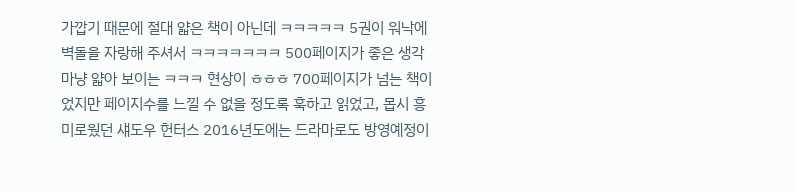가깝기 때문에 절대 얇은 책이 아닌데 ㅋㅋㅋㅋㅋ 5권이 워낙에 벽돌을 자랑해 주셔서 ㅋㅋㅋㅋㅋㅋㅋ 500페이지가 좋은 생각 마냥 얇아 보이는 ㅋㅋㅋ 현상이 ㅎㅎㅎ 700페이지가 넘는 책이었지만 페이지수를 느낄 수 없을 정도록 훅하고 읽었고, 몹시 흥미로웠던 섀도우 헌터스 2016년도에는 드라마로도 방영예정이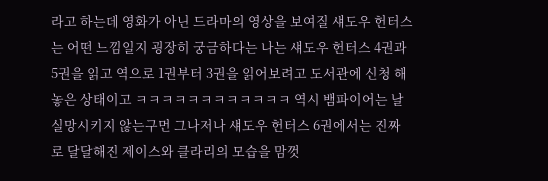라고 하는데 영화가 아닌 드라마의 영상을 보여질 섀도우 헌터스는 어떤 느낌일지 굉장히 궁금하다는 나는 섀도우 헌터스 4권과 5권을 읽고 역으로 1권부터 3권을 읽어보려고 도서관에 신청 해놓은 상태이고 ㅋㅋㅋㅋㅋㅋㅋㅋㅋㅋㅋㅋ 역시 뱀파이어는 날 실망시키지 않는구먼 그나저나 섀도우 헌터스 6권에서는 진짜로 달달해진 제이스와 클라리의 모습을 맘껏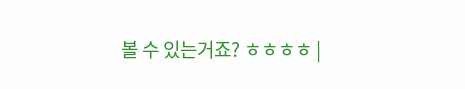볼 수 있는거죠? ㅎㅎㅎㅎ |